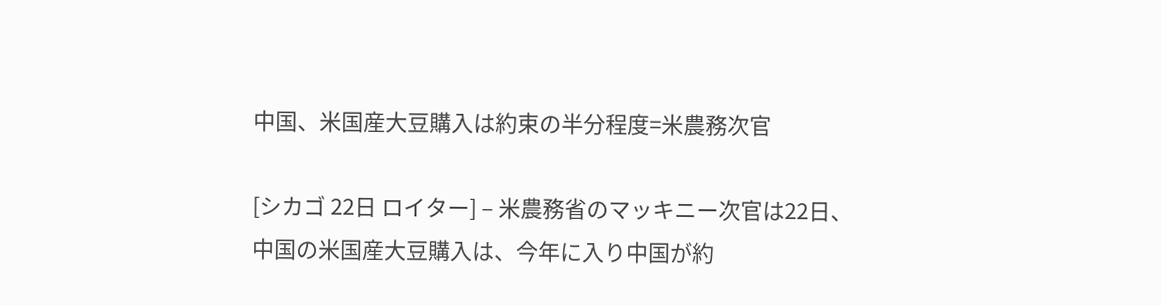中国、米国産大豆購入は約束の半分程度=米農務次官

[シカゴ 22日 ロイター] – 米農務省のマッキニー次官は22日、中国の米国産大豆購入は、今年に入り中国が約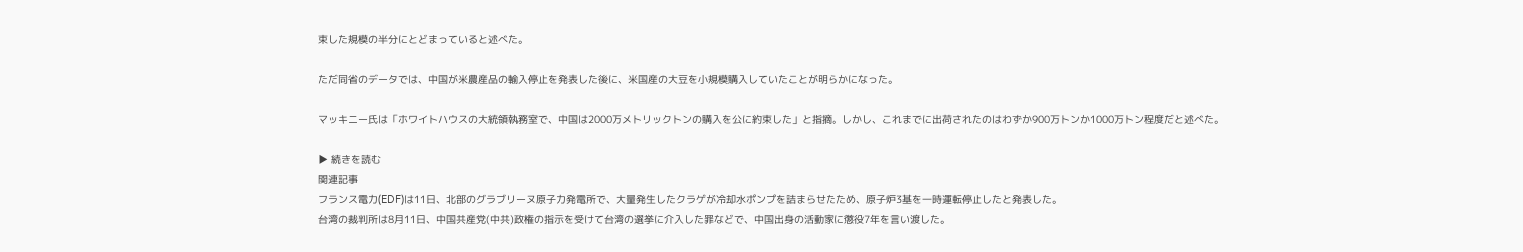束した規模の半分にとどまっていると述べた。

ただ同省のデータでは、中国が米農産品の輸入停止を発表した後に、米国産の大豆を小規模購入していたことが明らかになった。

マッキニー氏は「ホワイトハウスの大統領執務室で、中国は2000万メトリックトンの購入を公に約束した」と指摘。しかし、これまでに出荷されたのはわずか900万トンか1000万トン程度だと述べた。

▶ 続きを読む
関連記事
フランス電力(EDF)は11日、北部のグラブリーヌ原子力発電所で、大量発生したクラゲが冷却水ポンプを詰まらせたため、原子炉3基を一時運転停止したと発表した。
台湾の裁判所は8月11日、中国共産党(中共)政権の指示を受けて台湾の選挙に介入した罪などで、中国出身の活動家に懲役7年を言い渡した。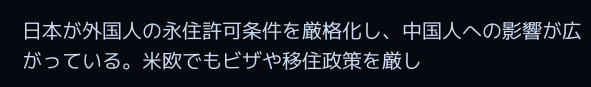日本が外国人の永住許可条件を厳格化し、中国人への影響が広がっている。米欧でもビザや移住政策を厳し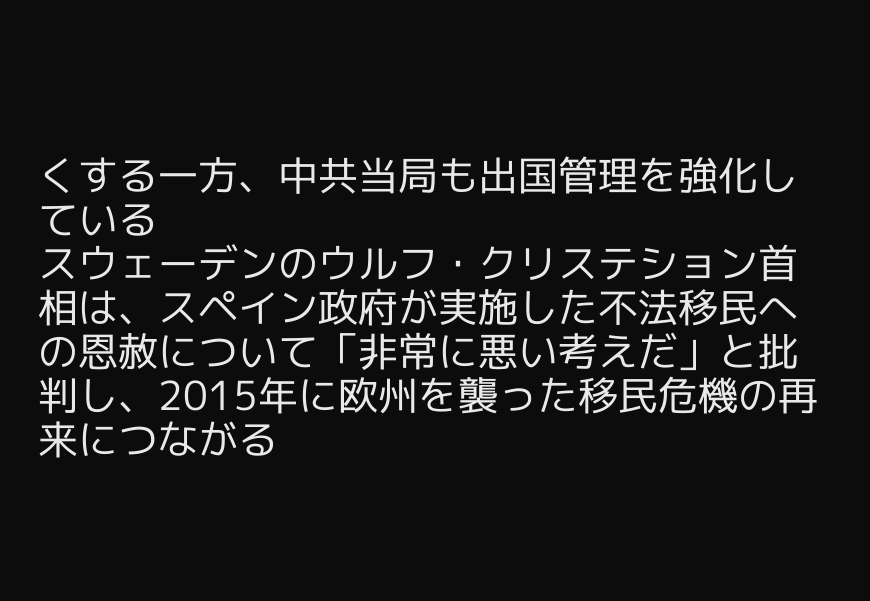くする一方、中共当局も出国管理を強化している
スウェーデンのウルフ・クリステション首相は、スペイン政府が実施した不法移民への恩赦について「非常に悪い考えだ」と批判し、2015年に欧州を襲った移民危機の再来につながる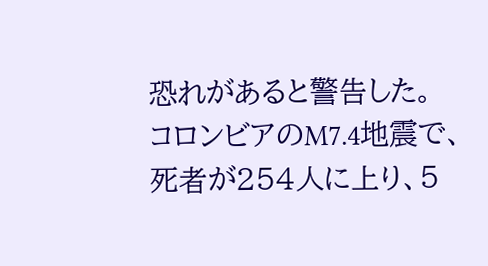恐れがあると警告した。
コロンビアのM7.4地震で、死者が254人に上り、5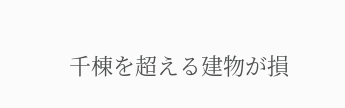千棟を超える建物が損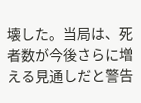壊した。当局は、死者数が今後さらに増える見通しだと警告